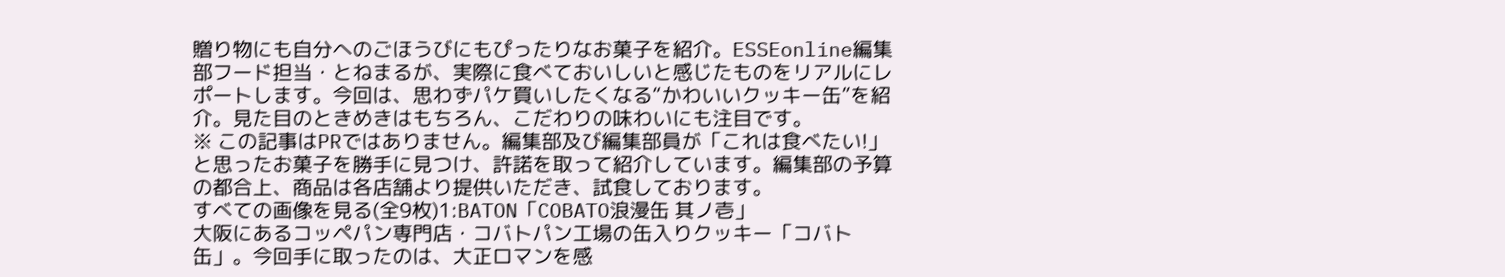贈り物にも自分へのごほうびにもぴったりなお菓子を紹介。ESSEonline編集部フード担当・とねまるが、実際に食べておいしいと感じたものをリアルにレポートします。今回は、思わずパケ買いしたくなる“かわいいクッキー缶”を紹介。見た目のときめきはもちろん、こだわりの味わいにも注目です。
※ この記事はPRではありません。編集部及び編集部員が「これは食べたい!」と思ったお菓子を勝手に見つけ、許諾を取って紹介しています。編集部の予算の都合上、商品は各店舗より提供いただき、試食しております。
すべての画像を見る(全9枚)1:BATON「COBATO浪漫缶 其ノ壱」
大阪にあるコッペパン専門店・コバトパン工場の缶入りクッキー「コバト缶」。今回手に取ったのは、大正ロマンを感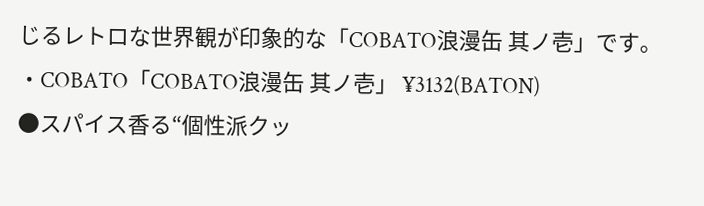じるレトロな世界観が印象的な「COBATO浪漫缶 其ノ壱」です。
・COBATO「COBATO浪漫缶 其ノ壱」 ¥3132(BATON)
●スパイス香る“個性派クッ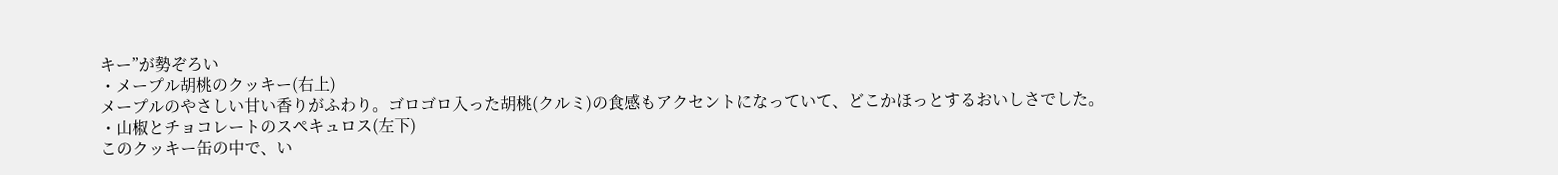キー”が勢ぞろい
・メープル胡桃のクッキー(右上)
メープルのやさしい甘い香りがふわり。ゴロゴロ入った胡桃(クルミ)の食感もアクセントになっていて、どこかほっとするおいしさでした。
・山椒とチョコレートのスペキュロス(左下)
このクッキー缶の中で、い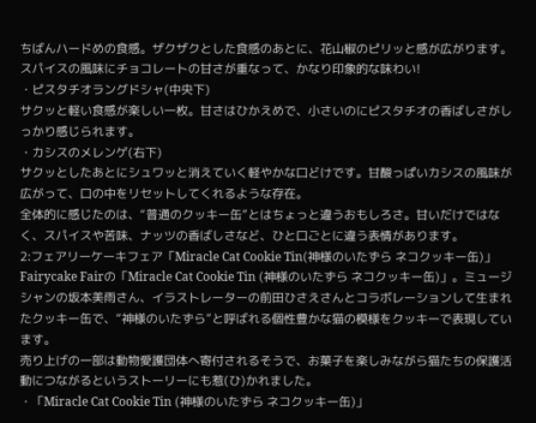ちばんハードめの食感。ザクザクとした食感のあとに、花山椒のピリッと感が広がります。スパイスの風味にチョコレートの甘さが重なって、かなり印象的な味わい!
・ピスタチオラングドシャ(中央下)
サクッと軽い食感が楽しい一枚。甘さはひかえめで、小さいのにピスタチオの香ばしさがしっかり感じられます。
・カシスのメレンゲ(右下)
サクッとしたあとにシュワッと消えていく軽やかな口どけです。甘酸っぱいカシスの風味が広がって、口の中をリセットしてくれるような存在。
全体的に感じたのは、“普通のクッキー缶”とはちょっと違うおもしろさ。甘いだけではなく、スパイスや苦味、ナッツの香ばしさなど、ひと口ごとに違う表情があります。
2:フェアリーケーキフェア「Miracle Cat Cookie Tin(神様のいたずら ネコクッキー缶)」
Fairycake Fairの「Miracle Cat Cookie Tin (神様のいたずら ネコクッキー缶)」。ミュージシャンの坂本美雨さん、イラストレーターの前田ひさえさんとコラボレーションして生まれたクッキー缶で、“神様のいたずら”と呼ばれる個性豊かな猫の模様をクッキーで表現しています。
売り上げの一部は動物愛護団体へ寄付されるそうで、お菓子を楽しみながら猫たちの保護活動につながるというストーリーにも惹(ひ)かれました。
・「Miracle Cat Cookie Tin (神様のいたずら ネコクッキー缶)」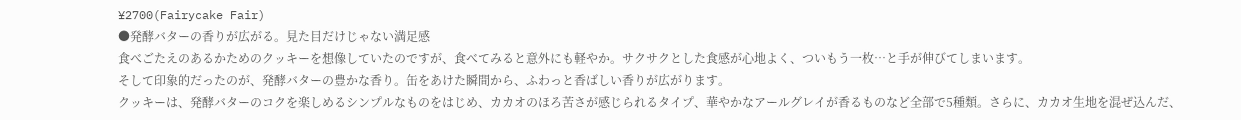¥2700(Fairycake Fair)
●発酵バターの香りが広がる。見た目だけじゃない満足感
食べごたえのあるかためのクッキーを想像していたのですが、食べてみると意外にも軽やか。サクサクとした食感が心地よく、ついもう一枚…と手が伸びてしまいます。
そして印象的だったのが、発酵バターの豊かな香り。缶をあけた瞬間から、ふわっと香ばしい香りが広がります。
クッキーは、発酵バターのコクを楽しめるシンプルなものをはじめ、カカオのほろ苦さが感じられるタイプ、華やかなアールグレイが香るものなど全部で5種類。さらに、カカオ生地を混ぜ込んだ、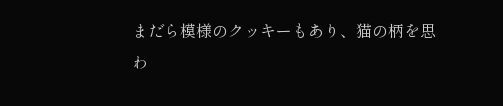まだら模様のクッキーもあり、猫の柄を思わ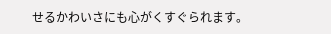せるかわいさにも心がくすぐられます。